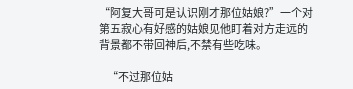“阿复大哥可是认识刚才那位姑娘?”一个对第五寂心有好感的姑娘见他盯着对方走远的背景都不带回神后,不禁有些吃味。

    “不过那位姑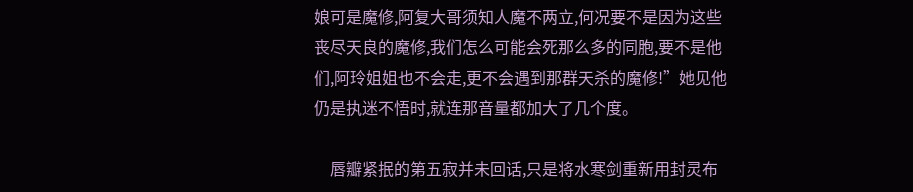娘可是魔修,阿复大哥须知人魔不两立,何况要不是因为这些丧尽天良的魔修,我们怎么可能会死那么多的同胞,要不是他们,阿玲姐姐也不会走,更不会遇到那群天杀的魔修!”她见他仍是执迷不悟时,就连那音量都加大了几个度。

    唇瓣紧抿的第五寂并未回话,只是将水寒剑重新用封灵布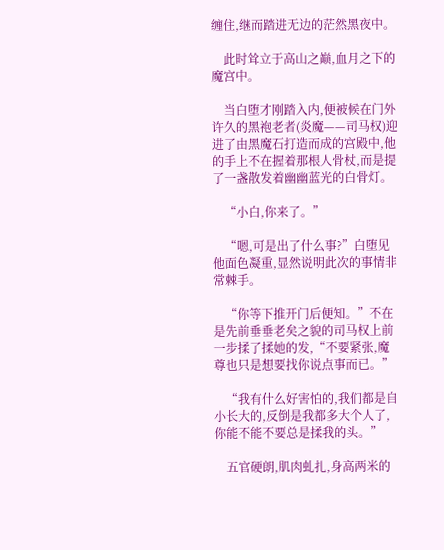缠住,继而踏进无边的茫然黑夜中。

    此时耸立于高山之巅,血月之下的魔宫中。

    当白堕才刚踏入内,便被候在门外许久的黑袍老者(炎魔——司马权)迎进了由黑魔石打造而成的宫殿中,他的手上不在握着那根人骨杖,而是提了一盏散发着幽幽蓝光的白骨灯。

    “小白,你来了。”

    “嗯,可是出了什么事?”白堕见他面色凝重,显然说明此次的事情非常棘手。

    “你等下推开门后便知。”不在是先前垂垂老矣之貌的司马权上前一步揉了揉她的发,“不要紧张,魔尊也只是想要找你说点事而已。”

    “我有什么好害怕的,我们都是自小长大的,反倒是我都多大个人了,你能不能不要总是揉我的头。”

    五官硬朗,肌肉虬扎,身高两米的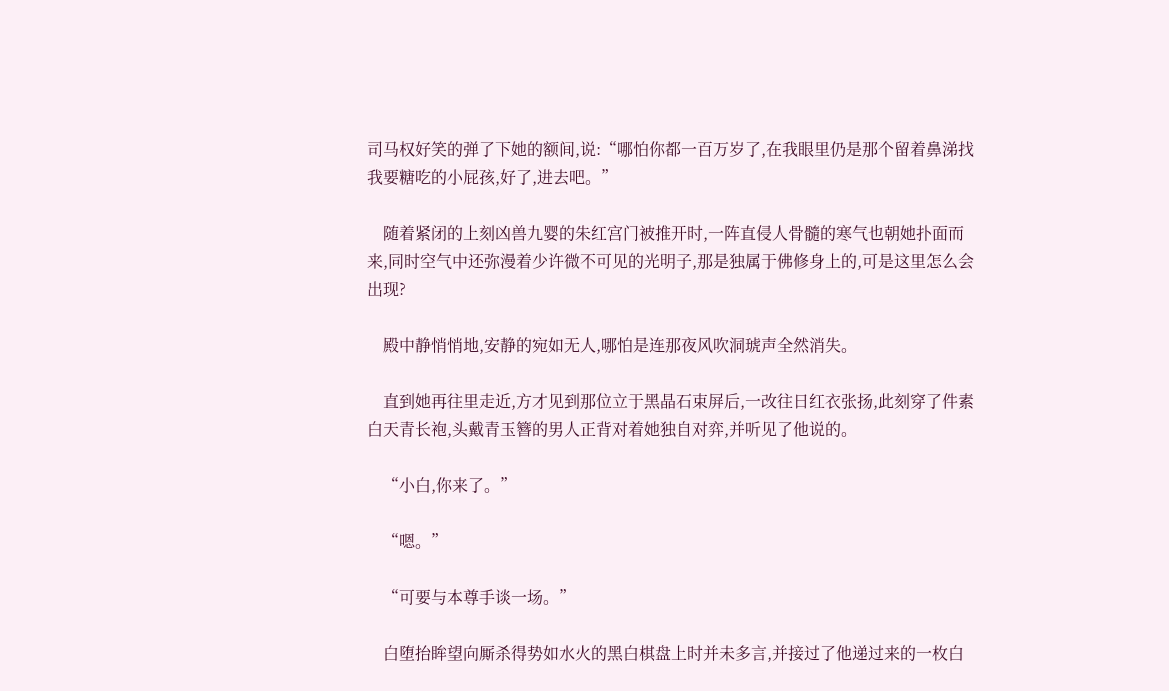司马权好笑的弹了下她的额间,说:“哪怕你都一百万岁了,在我眼里仍是那个留着鼻涕找我要糖吃的小屁孩,好了,进去吧。”

    随着紧闭的上刻凶兽九婴的朱红宫门被推开时,一阵直侵人骨髓的寒气也朝她扑面而来,同时空气中还弥漫着少许微不可见的光明子,那是独属于佛修身上的,可是这里怎么会出现?

    殿中静悄悄地,安静的宛如无人,哪怕是连那夜风吹洞琥声全然消失。

    直到她再往里走近,方才见到那位立于黑晶石束屏后,一改往日红衣张扬,此刻穿了件素白天青长袍,头戴青玉簪的男人正背对着她独自对弈,并听见了他说的。

    “小白,你来了。”

    “嗯。”

    “可要与本尊手谈一场。”

    白堕抬眸望向厮杀得势如水火的黑白棋盘上时并未多言,并接过了他递过来的一枚白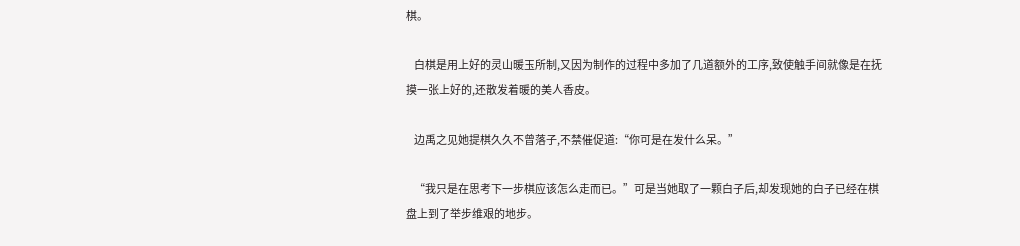棋。

    白棋是用上好的灵山暖玉所制,又因为制作的过程中多加了几道额外的工序,致使触手间就像是在抚摸一张上好的,还散发着暖的美人香皮。

    边禹之见她提棋久久不曾落子,不禁催促道:“你可是在发什么呆。”

    “我只是在思考下一步棋应该怎么走而已。”可是当她取了一颗白子后,却发现她的白子已经在棋盘上到了举步维艰的地步。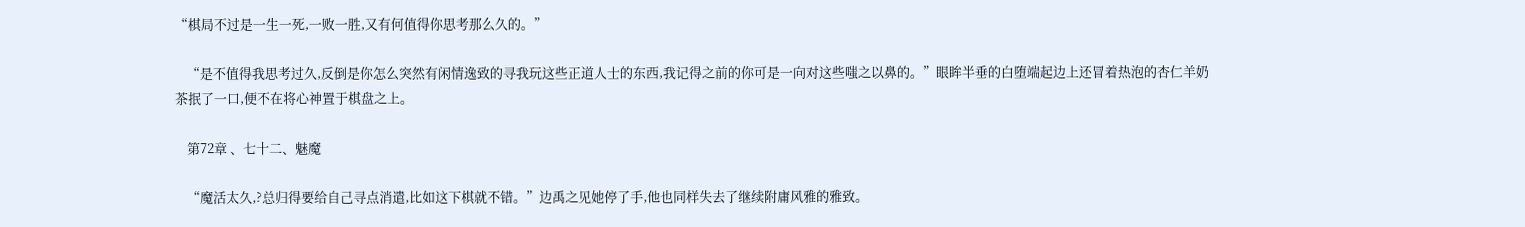“棋局不过是一生一死,一败一胜,又有何值得你思考那么久的。”

    “是不值得我思考过久,反倒是你怎么突然有闲情逸致的寻我玩这些正道人士的东西,我记得之前的你可是一向对这些嗤之以鼻的。”眼眸半垂的白堕端起边上还冒着热泡的杏仁羊奶茶抿了一口,便不在将心神置于棋盘之上。

    第72章 、七十二、魅魔

    “魔活太久,?总归得要给自己寻点消遣,比如这下棋就不错。”边禹之见她停了手,他也同样失去了继续附庸风雅的雅致。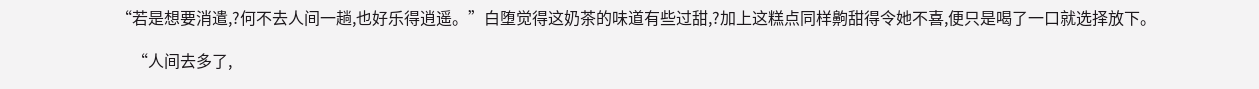“若是想要消遣,?何不去人间一趟,也好乐得逍遥。”白堕觉得这奶茶的味道有些过甜,?加上这糕点同样齁甜得令她不喜,便只是喝了一口就选择放下。

    “人间去多了,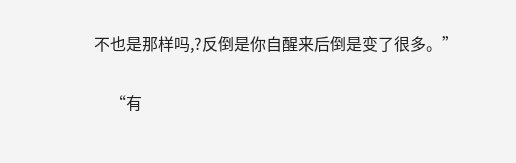不也是那样吗,?反倒是你自醒来后倒是变了很多。”

    “有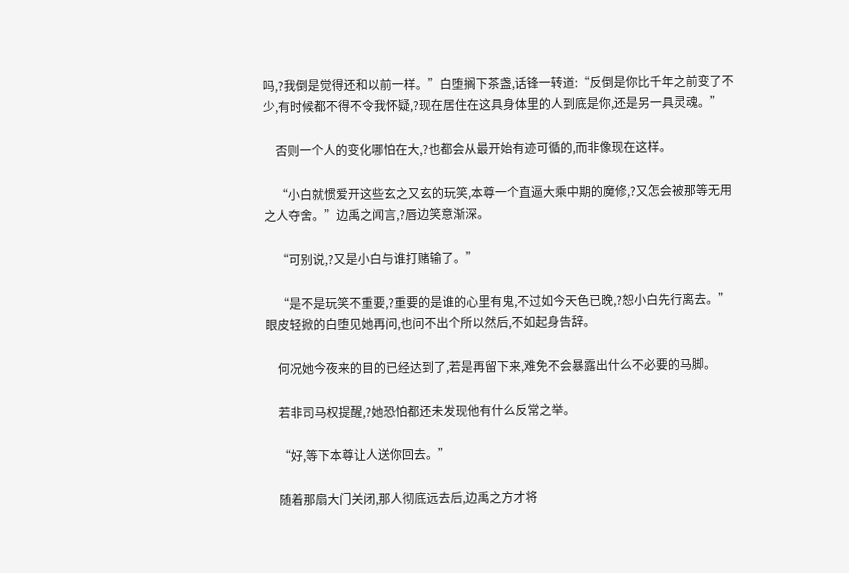吗,?我倒是觉得还和以前一样。”白堕搁下茶盏,话锋一转道:“反倒是你比千年之前变了不少,有时候都不得不令我怀疑,?现在居住在这具身体里的人到底是你,还是另一具灵魂。”

    否则一个人的变化哪怕在大,?也都会从最开始有迹可循的,而非像现在这样。

    “小白就惯爱开这些玄之又玄的玩笑,本尊一个直逼大乘中期的魔修,?又怎会被那等无用之人夺舍。”边禹之闻言,?唇边笑意渐深。

    “可别说,?又是小白与谁打赌输了。”

    “是不是玩笑不重要,?重要的是谁的心里有鬼,不过如今天色已晚,?恕小白先行离去。”眼皮轻掀的白堕见她再问,也问不出个所以然后,不如起身告辞。

    何况她今夜来的目的已经达到了,若是再留下来,难免不会暴露出什么不必要的马脚。

    若非司马权提醒,?她恐怕都还未发现他有什么反常之举。

    “好,等下本尊让人送你回去。”

    随着那扇大门关闭,那人彻底远去后,边禹之方才将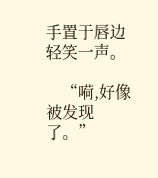手置于唇边轻笑一声。

    “嗬,好像被发现了。”